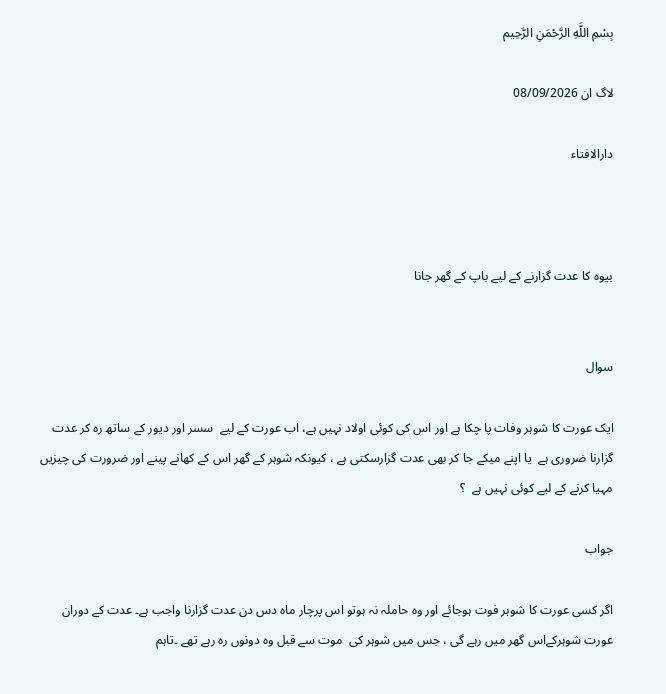بِسْمِ اللَّهِ الرَّحْمَنِ الرَّحِيم

لاگ ان 08/09/2026

دارالافتاء



بیوہ کا عدت گزارنے کے لیے باپ کے گھر جانا


سوال

ایک عورت کا شوہر وفات پا چکا ہے اور اس کی کوئی اولاد نہیں ہے، اب عورت کے لیے  سسر اور دیور کے ساتھ رہ کر عدت گزارنا ضروری ہے  یا اپنے میکے جا کر بھی عدت گزارسکتی ہے ، کیونکہ شوہر کے گھر اس کے کھانے پینے اور ضرورت کی چیزیں مہیا کرنے کے لیے کوئی نہیں ہے  ؟

جواب

اگر کسی عورت کا شوہر فوت ہوجائے اور وہ حاملہ نہ ہوتو اس پرچار ماہ دس دن عدت گزارنا واجب ہے۔ عدت کے دوران عورت شوہرکےاس گھر میں رہے گی ، جس میں شوہر کی  موت سے قبل وہ دونوں رہ رہے تھے ۔تاہم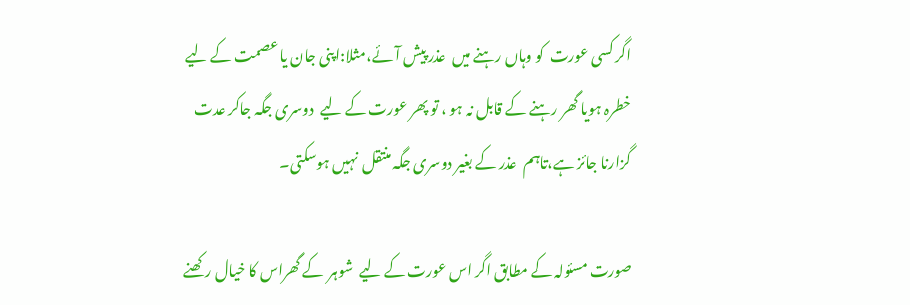اگر کسی عورت  کو وہاں رہنے میں  عذر پیش آئے،مثلا:اپنی جان یا عصمت کے لیے خطرہ ہویا گھر رہنے کے قابل نہ ہو ، تو پھر عورت کے لیے  دوسری جگہ جاکر عدت گزارنا جائز ہے،تاہم  عذر کے بغیر دوسری جگہ منتقل  نہیں ہوسکتی۔

صورت مسئولہ کے مطابق اگر اس عورت کے لیے  شوہر  کے گھراس کا خیال رکھنے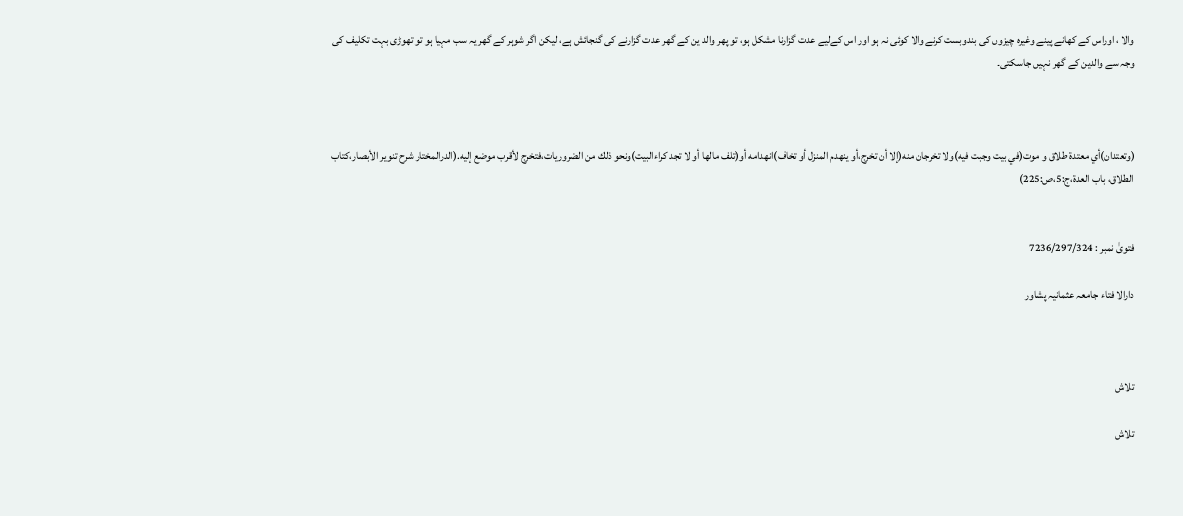والا ، اوراس کے کھانے پینے وغیرہ چیزوں کی بندوبست کرنے والا کوئی نہ ہو اور اس کےلیے عدت گزارنا مشکل ہو، تو پھر والد ین کے گھر عدت گزارنے کی گنجائش ہے، لیکن اگر شوہر کے گھر یہ سب مہیا ہو تو تھوڑی بہت تکلیف کی وجہ سے والدین کے گھر نہیں جاسکتی۔



(وتعتدان)أي معتدة طلاق و موت(في بيت وجبت فيه)ولا تخرجان منه(إلا أن تخرج،أو ينهدم المنزل أو تخاف)انهدامه أو(تلف مالها أو لا تجد كراءالبيت)ونحو ذلك من الضروريات،فتخرج لأقرب موضع إليه.(الدرالمختار شرح تنوير الأبصار،كتاب الطلاق، باب العدة،ج:5،ص:225)


فتویٰ نمبر : 7236/297/324

دارالا فتاء جامعہ عثمانیہ پشاور



تلاش

تلاش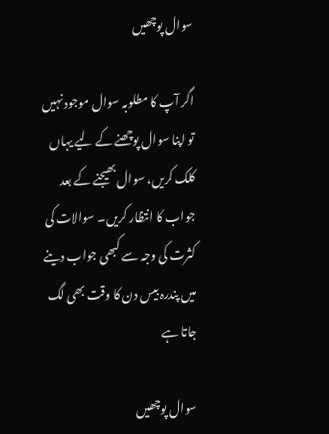سوال پوچھیں

اگر آپ کا مطلوبہ سوال موجود نہیں تو اپنا سوال پوچھنے کے لیے یہاں کلک کریں، سوال بھیجنے کے بعد جواب کا انتظار کریں۔ سوالات کی کثرت کی وجہ سے کبھی جواب دینے میں پندرہ بیس دن کا وقت بھی لگ جاتا ہے

سوال پوچھیں